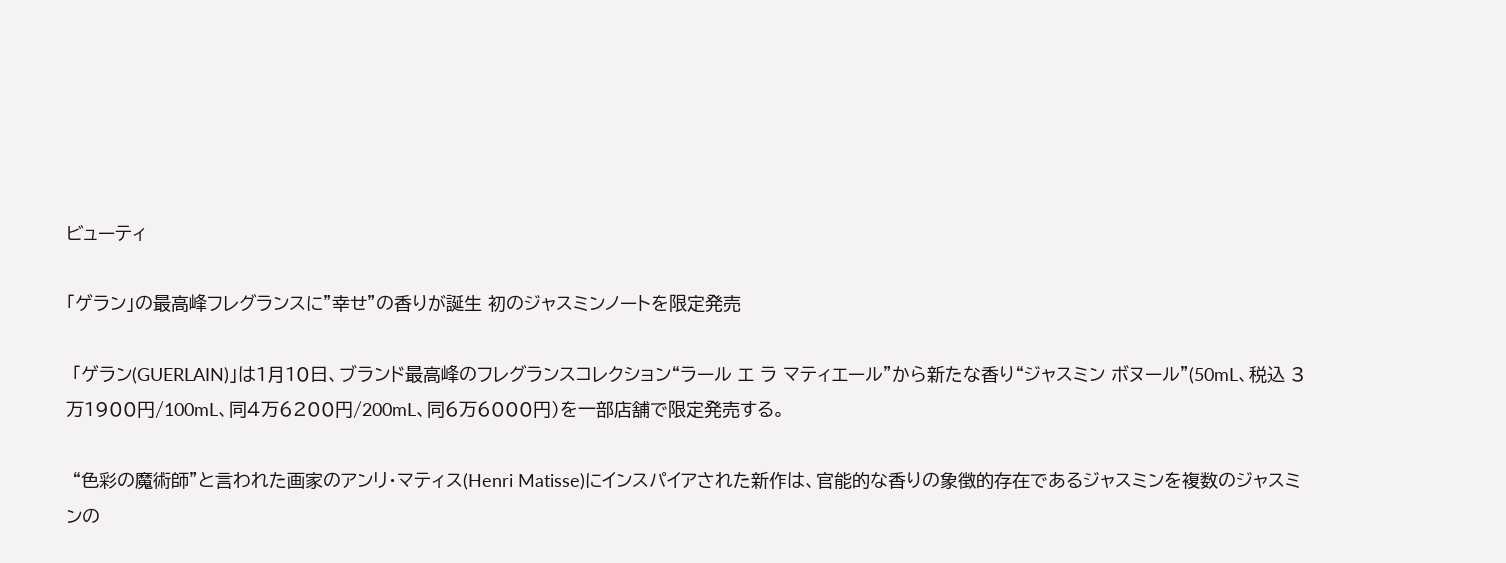ビューティ

「ゲラン」の最高峰フレグランスに”幸せ”の香りが誕生 初のジャスミンノートを限定発売

 「ゲラン(GUERLAIN)」は1月10日、ブランド最高峰のフレグランスコレクション“ラール エ ラ マティエール”から新たな香り“ジャスミン ボヌール”(50mL、税込 3万1900円/100mL、同4万6200円/200mL、同6万6000円)を一部店舗で限定発売する。

 “色彩の魔術師”と言われた画家のアンリ・マティス(Henri Matisse)にインスパイアされた新作は、官能的な香りの象徴的存在であるジャスミンを複数のジャスミンの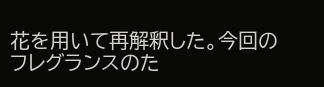花を用いて再解釈した。今回のフレグランスのた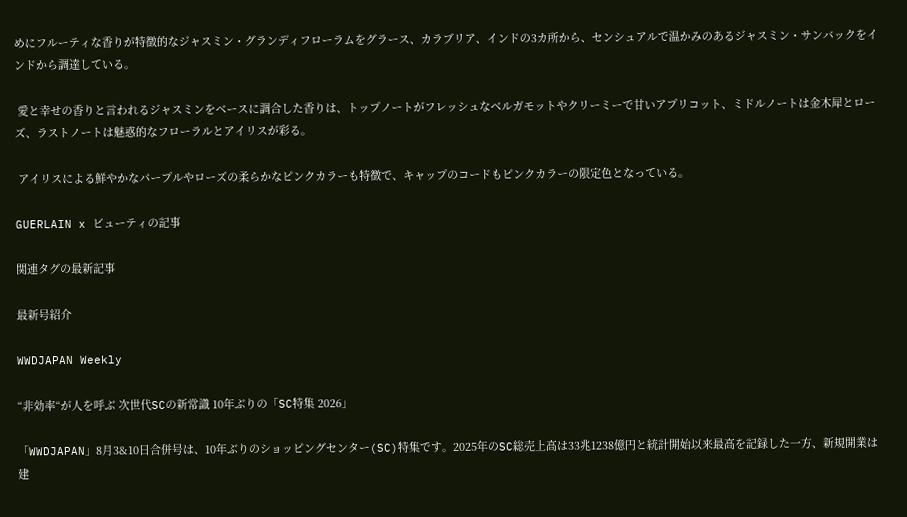めにフルーティな香りが特徴的なジャスミン・グランディフローラムをグラース、カラブリア、インドの3カ所から、センシュアルで温かみのあるジャスミン・サンバックをインドから調達している。

 愛と幸せの香りと言われるジャスミンをベースに調合した香りは、トップノートがフレッシュなベルガモットやクリーミーで甘いアプリコット、ミドルノートは金木犀とローズ、ラストノートは魅惑的なフローラルとアイリスが彩る。

 アイリスによる鮮やかなパープルやローズの柔らかなピンクカラーも特徴で、キャップのコードもピンクカラーの限定色となっている。

GUERLAIN x ビューティの記事

関連タグの最新記事

最新号紹介

WWDJAPAN Weekly

“非効率“が人を呼ぶ 次世代SCの新常識 10年ぶりの「SC特集 2026」

「WWDJAPAN」8月3&10日合併号は、10年ぶりのショッピングセンター(SC)特集です。2025年のSC総売上高は33兆1238億円と統計開始以来最高を記録した一方、新規開業は建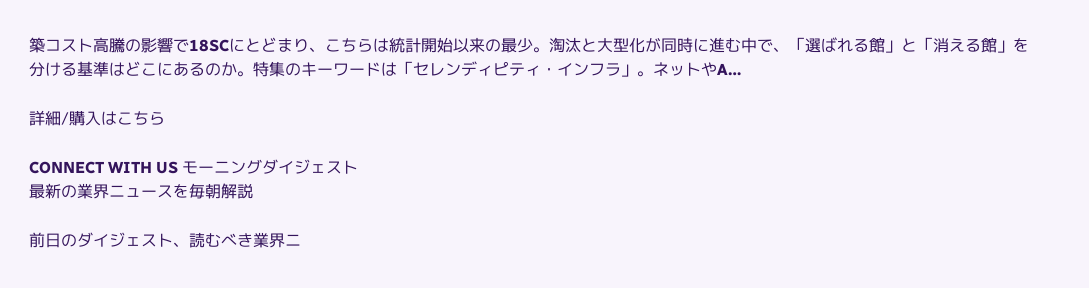築コスト高騰の影響で18SCにとどまり、こちらは統計開始以来の最少。淘汰と大型化が同時に進む中で、「選ばれる館」と「消える館」を分ける基準はどこにあるのか。特集のキーワードは「セレンディピティ・インフラ」。ネットやA…

詳細/購入はこちら

CONNECT WITH US モーニングダイジェスト
最新の業界ニュースを毎朝解説

前日のダイジェスト、読むべき業界ニ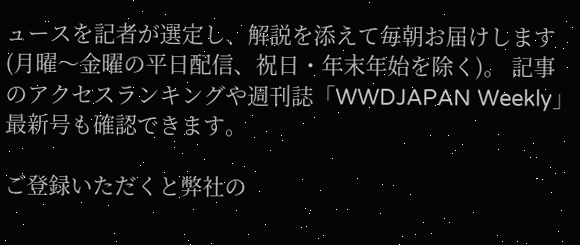ュースを記者が選定し、解説を添えて毎朝お届けします(月曜〜金曜の平日配信、祝日・年末年始を除く)。 記事のアクセスランキングや週刊誌「WWDJAPAN Weekly」最新号も確認できます。

ご登録いただくと弊社の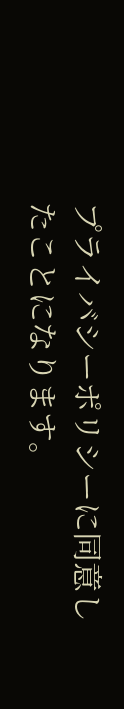プライバシーポリシーに同意したことになります。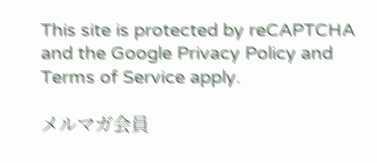This site is protected by reCAPTCHA and the Google Privacy Policy and Terms of Service apply.

メルマガ会員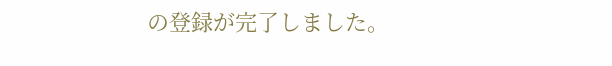の登録が完了しました。